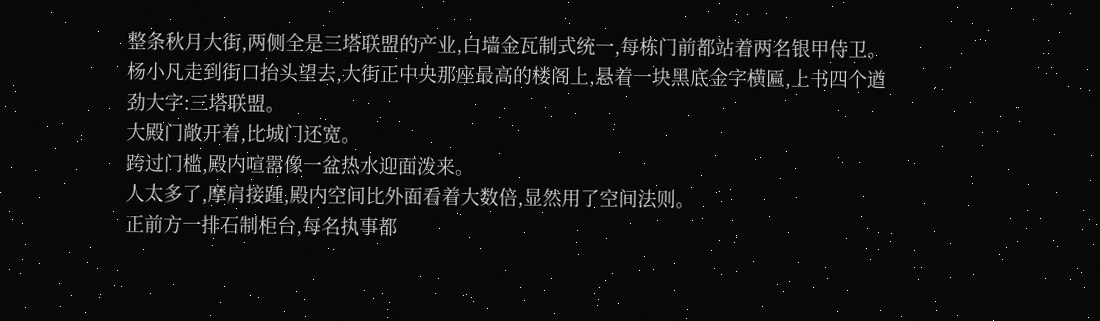整条秋月大街,两侧全是三塔联盟的产业,白墙金瓦制式统一,每栋门前都站着两名银甲侍卫。
杨小凡走到街口抬头望去,大街正中央那座最高的楼阁上,悬着一块黑底金字横匾,上书四个遒劲大字:三塔联盟。
大殿门敞开着,比城门还宽。
跨过门槛,殿内喧嚣像一盆热水迎面泼来。
人太多了,摩肩接踵,殿内空间比外面看着大数倍,显然用了空间法则。
正前方一排石制柜台,每名执事都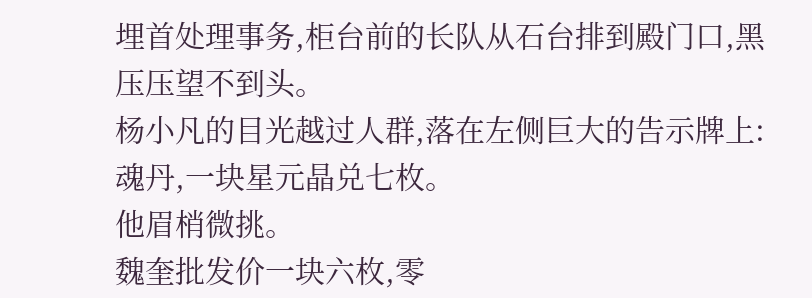埋首处理事务,柜台前的长队从石台排到殿门口,黑压压望不到头。
杨小凡的目光越过人群,落在左侧巨大的告示牌上:魂丹,一块星元晶兑七枚。
他眉梢微挑。
魏奎批发价一块六枚,零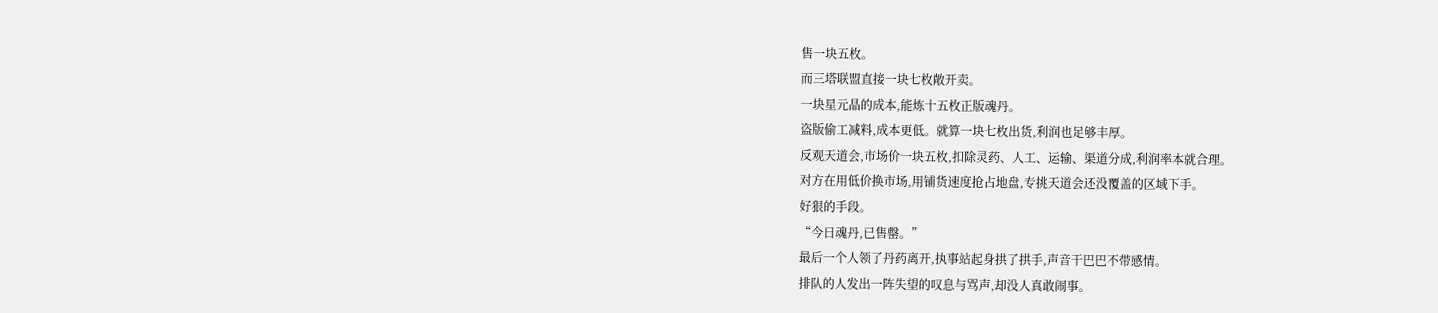售一块五枚。
而三塔联盟直接一块七枚敞开卖。
一块星元晶的成本,能炼十五枚正版魂丹。
盗版偷工减料,成本更低。就算一块七枚出货,利润也足够丰厚。
反观天道会,市场价一块五枚,扣除灵药、人工、运输、渠道分成,利润率本就合理。
对方在用低价换市场,用铺货速度抢占地盘,专挑天道会还没覆盖的区域下手。
好狠的手段。
“今日魂丹,已售罄。”
最后一个人领了丹药离开,执事站起身拱了拱手,声音干巴巴不带感情。
排队的人发出一阵失望的叹息与骂声,却没人真敢闹事。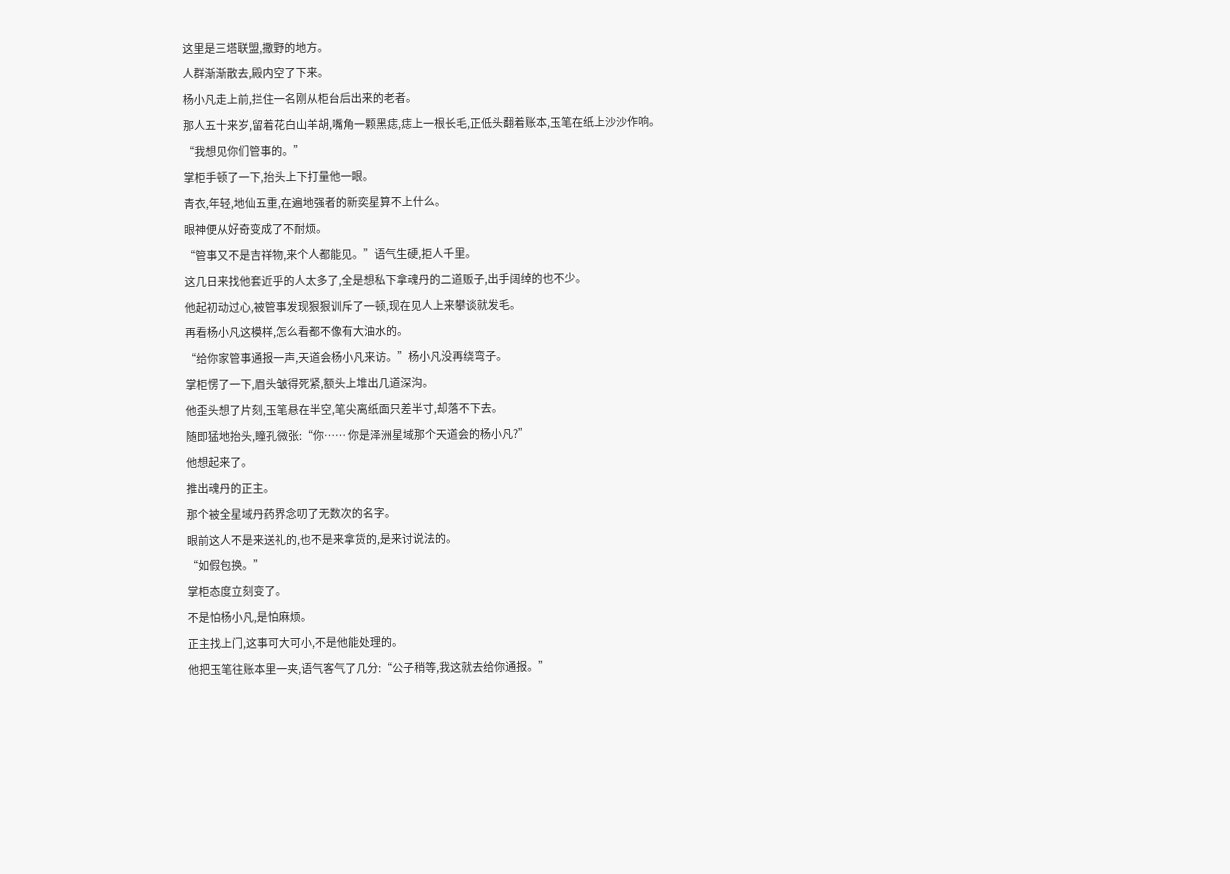这里是三塔联盟,撒野的地方。
人群渐渐散去,殿内空了下来。
杨小凡走上前,拦住一名刚从柜台后出来的老者。
那人五十来岁,留着花白山羊胡,嘴角一颗黑痣,痣上一根长毛,正低头翻着账本,玉笔在纸上沙沙作响。
“我想见你们管事的。”
掌柜手顿了一下,抬头上下打量他一眼。
青衣,年轻,地仙五重,在遍地强者的新奕星算不上什么。
眼神便从好奇变成了不耐烦。
“管事又不是吉祥物,来个人都能见。”语气生硬,拒人千里。
这几日来找他套近乎的人太多了,全是想私下拿魂丹的二道贩子,出手阔绰的也不少。
他起初动过心,被管事发现狠狠训斥了一顿,现在见人上来攀谈就发毛。
再看杨小凡这模样,怎么看都不像有大油水的。
“给你家管事通报一声,天道会杨小凡来访。”杨小凡没再绕弯子。
掌柜愣了一下,眉头皱得死紧,额头上堆出几道深沟。
他歪头想了片刻,玉笔悬在半空,笔尖离纸面只差半寸,却落不下去。
随即猛地抬头,瞳孔微张:“你…… 你是泽洲星域那个天道会的杨小凡?”
他想起来了。
推出魂丹的正主。
那个被全星域丹药界念叨了无数次的名字。
眼前这人不是来送礼的,也不是来拿货的,是来讨说法的。
“如假包换。”
掌柜态度立刻变了。
不是怕杨小凡,是怕麻烦。
正主找上门,这事可大可小,不是他能处理的。
他把玉笔往账本里一夹,语气客气了几分:“公子稍等,我这就去给你通报。”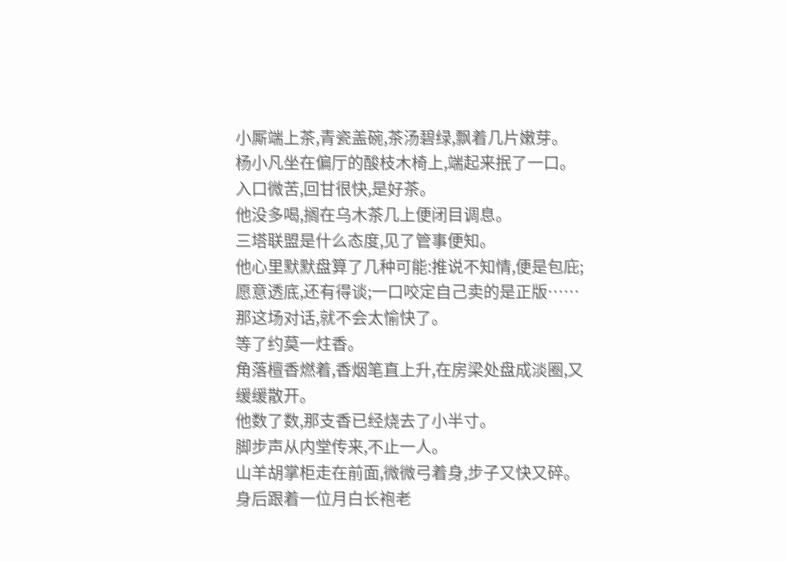小厮端上茶,青瓷盖碗,茶汤碧绿,飘着几片嫩芽。
杨小凡坐在偏厅的酸枝木椅上,端起来抿了一口。
入口微苦,回甘很快,是好茶。
他没多喝,搁在乌木茶几上便闭目调息。
三塔联盟是什么态度,见了管事便知。
他心里默默盘算了几种可能:推说不知情,便是包庇;愿意透底,还有得谈;一口咬定自己卖的是正版……
那这场对话,就不会太愉快了。
等了约莫一炷香。
角落檀香燃着,香烟笔直上升,在房梁处盘成淡圈,又缓缓散开。
他数了数,那支香已经烧去了小半寸。
脚步声从内堂传来,不止一人。
山羊胡掌柜走在前面,微微弓着身,步子又快又碎。
身后跟着一位月白长袍老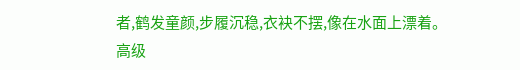者,鹤发童颜,步履沉稳,衣袂不摆,像在水面上漂着。
高级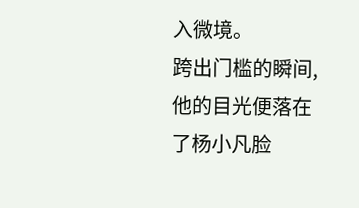入微境。
跨出门槛的瞬间,他的目光便落在了杨小凡脸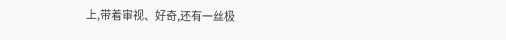上,带着审视、好奇,还有一丝极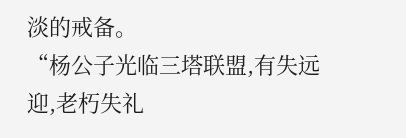淡的戒备。
“杨公子光临三塔联盟,有失远迎,老朽失礼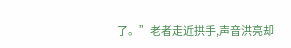了。”老者走近拱手,声音洪亮却